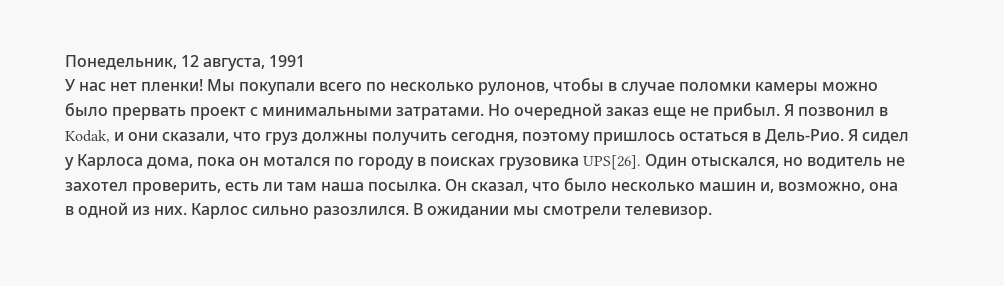Понедельник, 12 августа, 1991
У нас нет пленки! Мы покупали всего по несколько рулонов, чтобы в случае поломки камеры можно было прервать проект с минимальными затратами. Но очередной заказ еще не прибыл. Я позвонил в Kodak, и они сказали, что груз должны получить сегодня, поэтому пришлось остаться в Дель-Рио. Я сидел у Карлоса дома, пока он мотался по городу в поисках грузовика UPS[26]. Один отыскался, но водитель не захотел проверить, есть ли там наша посылка. Он сказал, что было несколько машин и, возможно, она в одной из них. Карлос сильно разозлился. В ожидании мы смотрели телевизор.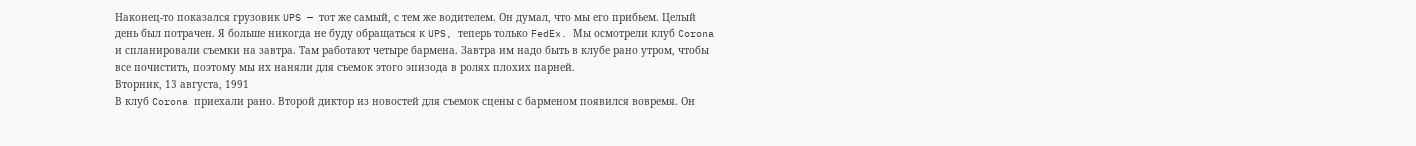Наконец-то показался грузовик UPS — тот же самый, с тем же водителем. Он думал, что мы его прибьем. Целый день был потрачен. Я больше никогда не буду обращаться к UPS, теперь только FedEx. Мы осмотрели клуб Corona и спланировали съемки на завтра. Там работают четыре бармена. Завтра им надо быть в клубе рано утром, чтобы все почистить, поэтому мы их наняли для съемок этого эпизода в ролях плохих парней.
Вторник, 13 августа, 1991
В клуб Corona приехали рано. Второй диктор из новостей для съемок сцены с барменом появился вовремя. Он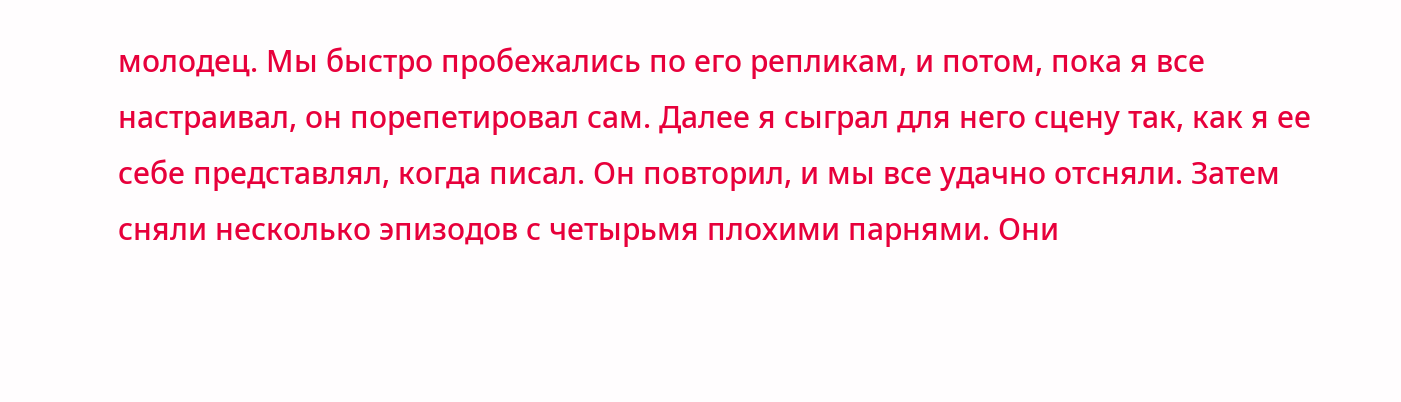молодец. Мы быстро пробежались по его репликам, и потом, пока я все настраивал, он порепетировал сам. Далее я сыграл для него сцену так, как я ее себе представлял, когда писал. Он повторил, и мы все удачно отсняли. Затем сняли несколько эпизодов с четырьмя плохими парнями. Они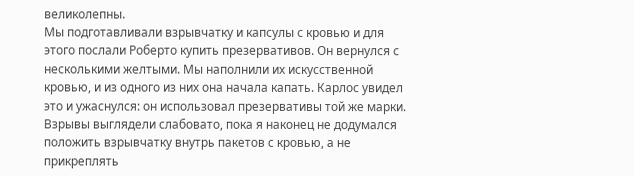великолепны.
Мы подготавливали взрывчатку и капсулы с кровью и для этого послали Роберто купить презервативов. Он вернулся с несколькими желтыми. Мы наполнили их искусственной кровью, и из одного из них она начала капать. Карлос увидел это и ужаснулся: он использовал презервативы той же марки.
Взрывы выглядели слабовато, пока я наконец не додумался положить взрывчатку внутрь пакетов с кровью, а не прикреплять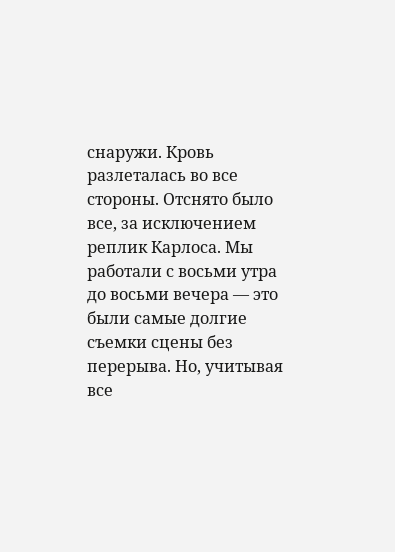снаружи. Кровь разлеталась во все стороны. Отснято было все, за исключением реплик Карлоса. Мы работали с восьми утра до восьми вечера — это были самые долгие съемки сцены без перерыва. Но, учитывая все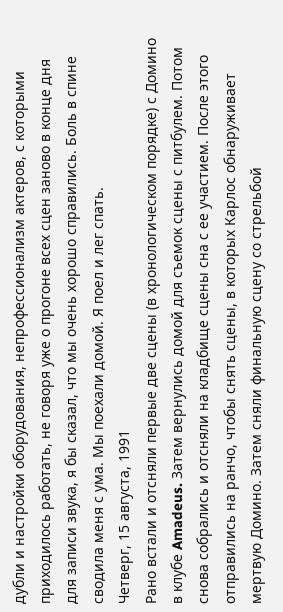дубли и настройки оборудования, непрофессионализм актеров, с которыми приходилось работать, не говоря уже о прогоне всех сцен заново в конце дня для записи звука, я бы сказал, что мы очень хорошо справились. Боль в спине сводила меня с ума. Мы поехали домой. Я поел и лег спать.
Четверг, 15 августа, 1991
Рано встали и отсняли первые две сцены (в хронологическом порядке) с Домино в клубе Amadeus. Затем вернулись домой для съемок сцены с питбулем. Потом снова собрались и отсняли на кладбище сцены сна с ее участием. После этого отправились на ранчо, чтобы снять сцены, в которых Карлос обнаруживает мертвую Домино. Затем сняли финальную сцену со стрельбой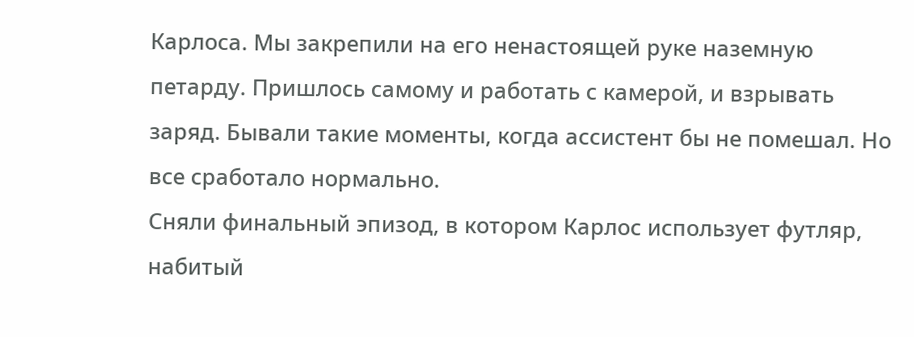Карлоса. Мы закрепили на его ненастоящей руке наземную петарду. Пришлось самому и работать с камерой, и взрывать заряд. Бывали такие моменты, когда ассистент бы не помешал. Но все сработало нормально.
Сняли финальный эпизод, в котором Карлос использует футляр, набитый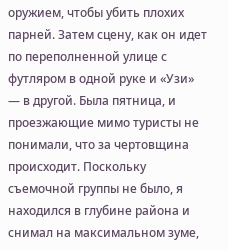оружием, чтобы убить плохих парней. Затем сцену, как он идет по переполненной улице с футляром в одной руке и «Узи» — в другой. Была пятница, и проезжающие мимо туристы не понимали, что за чертовщина происходит. Поскольку съемочной группы не было, я находился в глубине района и снимал на максимальном зуме,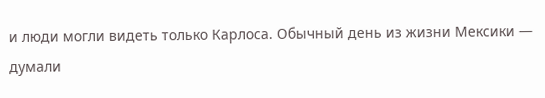и люди могли видеть только Карлоса. Обычный день из жизни Мексики — думали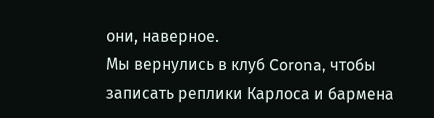они, наверное.
Мы вернулись в клуб Corona, чтобы записать реплики Карлоса и бармена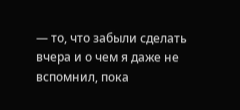— то, что забыли сделать вчера и о чем я даже не вспомнил, пока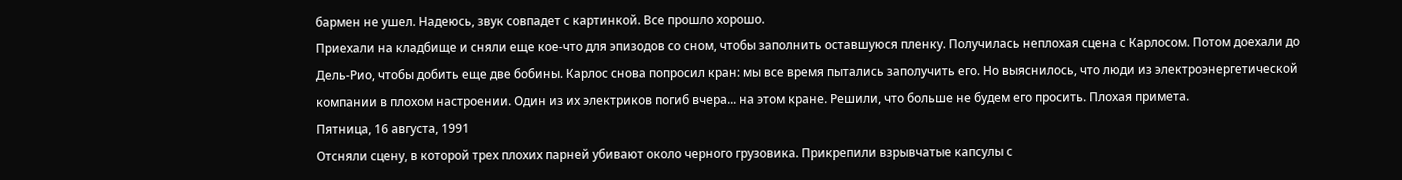бармен не ушел. Надеюсь, звук совпадет с картинкой. Все прошло хорошо.
Приехали на кладбище и сняли еще кое-что для эпизодов со сном, чтобы заполнить оставшуюся пленку. Получилась неплохая сцена с Карлосом. Потом доехали до Дель-Рио, чтобы добить еще две бобины. Карлос снова попросил кран: мы все время пытались заполучить его. Но выяснилось, что люди из электроэнергетической компании в плохом настроении. Один из их электриков погиб вчера... на этом кране. Решили, что больше не будем его просить. Плохая примета.
Пятница, 16 августа, 1991
Отсняли сцену, в которой трех плохих парней убивают около черного грузовика. Прикрепили взрывчатые капсулы с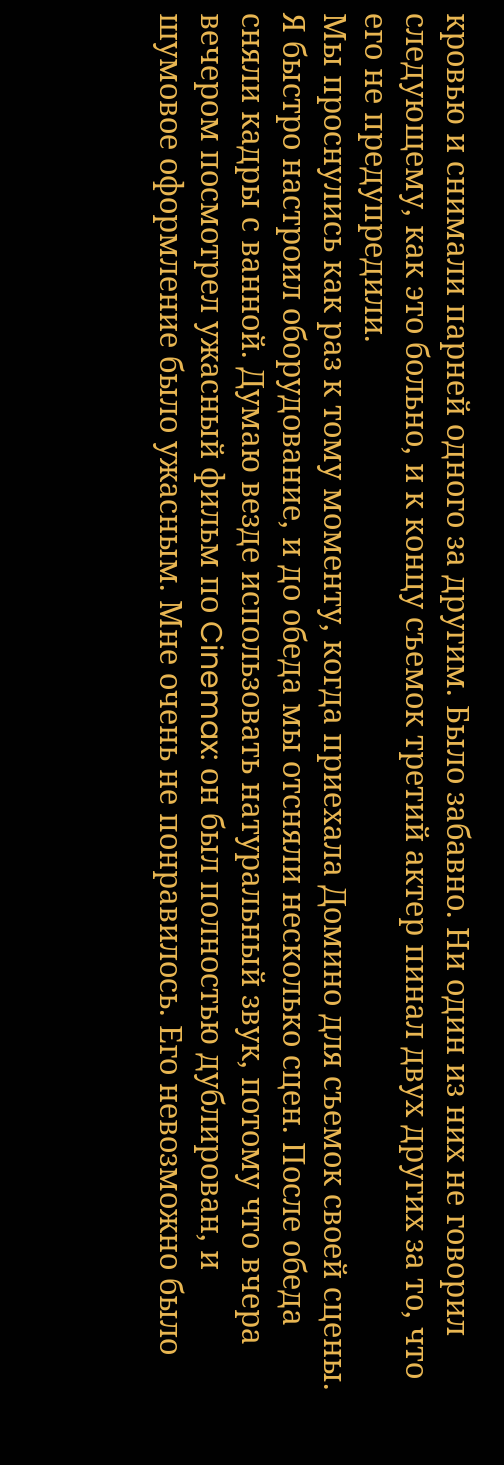кровью и снимали парней одного за другим. Было забавно. Ни один из них не говорил следующему, как это больно, и к концу съемок третий актер пинал двух других за то, что его не предупредили.
Мы проснулись как раз к тому моменту, когда приехала Домино для съемок своей сцены. Я быстро настроил оборудование, и до обеда мы отсняли несколько сцен. После обеда сняли кадры с ванной. Думаю везде использовать натуральный звук, потому что вчера вечером посмотрел ужасный фильм по Cinemax: он был полностью дублирован, и шумовое оформление было ужасным. Мне очень не понравилось. Его невозможно было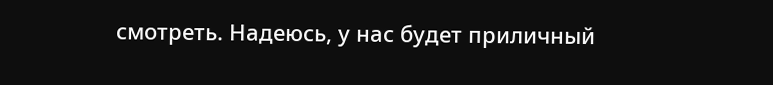смотреть. Надеюсь, у нас будет приличный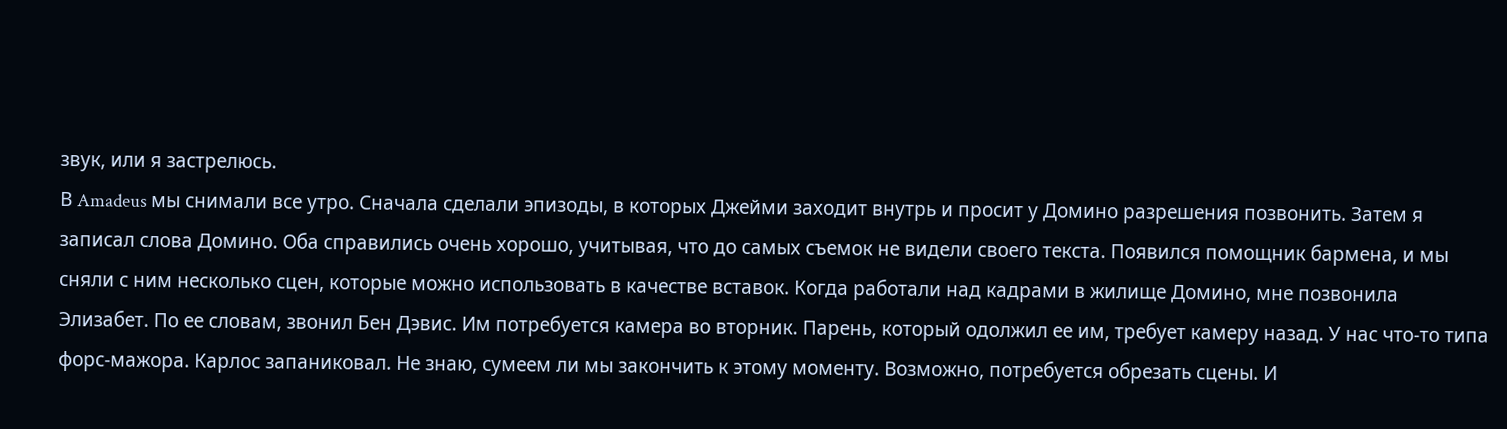звук, или я застрелюсь.
В Amadeus мы снимали все утро. Сначала сделали эпизоды, в которых Джейми заходит внутрь и просит у Домино разрешения позвонить. Затем я записал слова Домино. Оба справились очень хорошо, учитывая, что до самых съемок не видели своего текста. Появился помощник бармена, и мы сняли с ним несколько сцен, которые можно использовать в качестве вставок. Когда работали над кадрами в жилище Домино, мне позвонила Элизабет. По ее словам, звонил Бен Дэвис. Им потребуется камера во вторник. Парень, который одолжил ее им, требует камеру назад. У нас что-то типа форс-мажора. Карлос запаниковал. Не знаю, сумеем ли мы закончить к этому моменту. Возможно, потребуется обрезать сцены. И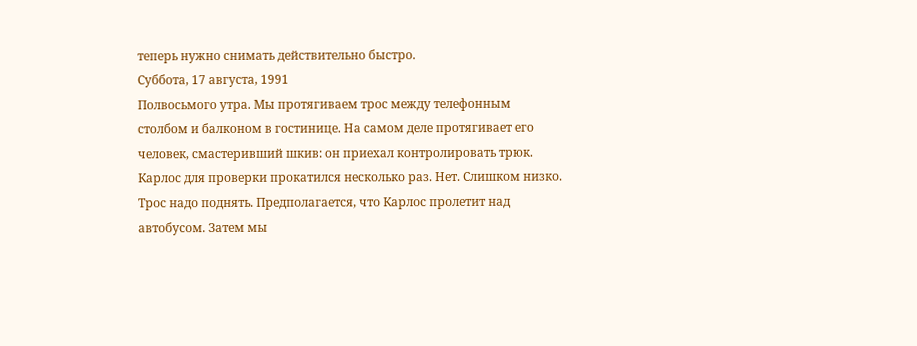теперь нужно снимать действительно быстро.
Суббота, 17 августа, 1991
Полвосьмого утра. Мы протягиваем трос между телефонным столбом и балконом в гостинице. На самом деле протягивает его человек, смастеривший шкив: он приехал контролировать трюк. Карлос для проверки прокатился несколько раз. Нет. Слишком низко. Трос надо поднять. Предполагается, что Карлос пролетит над автобусом. Затем мы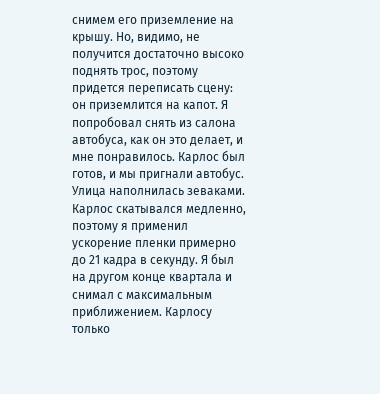снимем его приземление на крышу. Но, видимо, не получится достаточно высоко поднять трос, поэтому придется переписать сцену: он приземлится на капот. Я попробовал снять из салона автобуса, как он это делает, и мне понравилось. Карлос был готов, и мы пригнали автобус. Улица наполнилась зеваками. Карлос скатывался медленно, поэтому я применил ускорение пленки примерно до 21 кадра в секунду. Я был на другом конце квартала и снимал с максимальным приближением. Карлосу только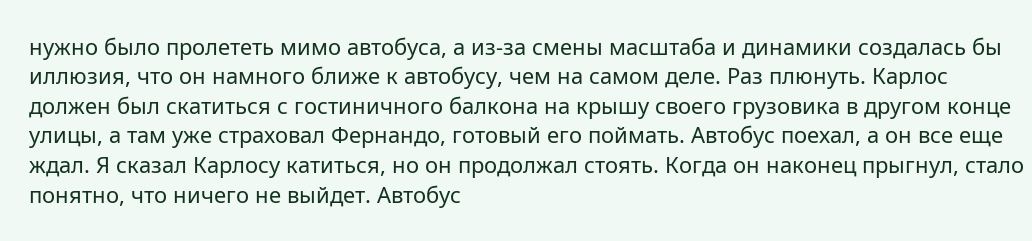нужно было пролететь мимо автобуса, а из-за смены масштаба и динамики создалась бы иллюзия, что он намного ближе к автобусу, чем на самом деле. Раз плюнуть. Карлос должен был скатиться с гостиничного балкона на крышу своего грузовика в другом конце улицы, а там уже страховал Фернандо, готовый его поймать. Автобус поехал, а он все еще ждал. Я сказал Карлосу катиться, но он продолжал стоять. Когда он наконец прыгнул, стало понятно, что ничего не выйдет. Автобус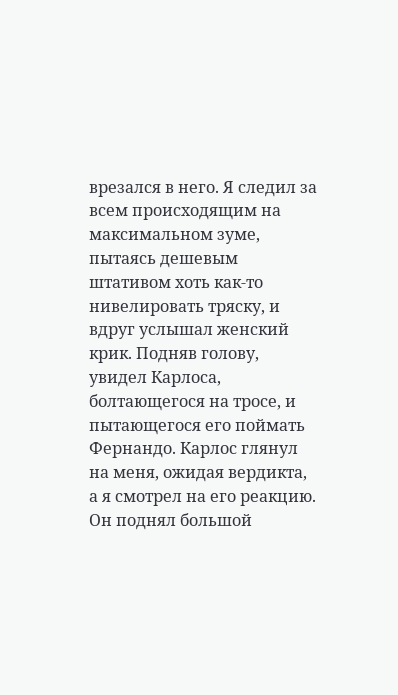врезался в него. Я следил за всем происходящим на максимальном зуме, пытаясь дешевым штативом хоть как-то нивелировать тряску, и вдруг услышал женский крик. Подняв голову, увидел Карлоса, болтающегося на тросе, и пытающегося его поймать Фернандо. Карлос глянул на меня, ожидая вердикта, а я смотрел на его реакцию. Он поднял большой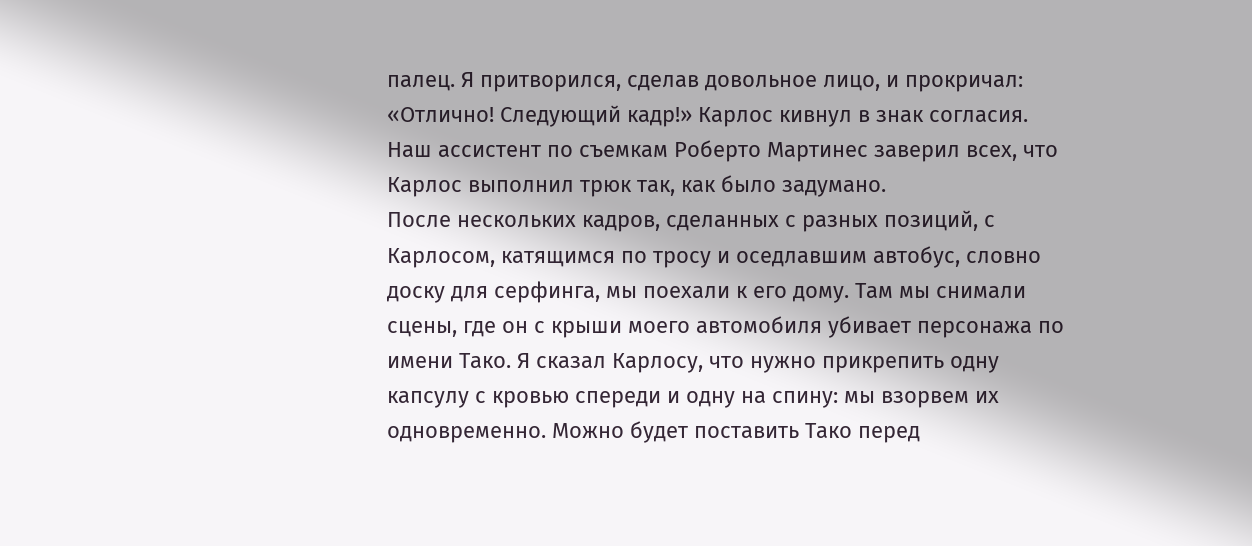палец. Я притворился, сделав довольное лицо, и прокричал: «Отлично! Следующий кадр!» Карлос кивнул в знак согласия. Наш ассистент по съемкам Роберто Мартинес заверил всех, что Карлос выполнил трюк так, как было задумано.
После нескольких кадров, сделанных с разных позиций, с Карлосом, катящимся по тросу и оседлавшим автобус, словно доску для серфинга, мы поехали к его дому. Там мы снимали сцены, где он с крыши моего автомобиля убивает персонажа по имени Тако. Я сказал Карлосу, что нужно прикрепить одну капсулу с кровью спереди и одну на спину: мы взорвем их одновременно. Можно будет поставить Тако перед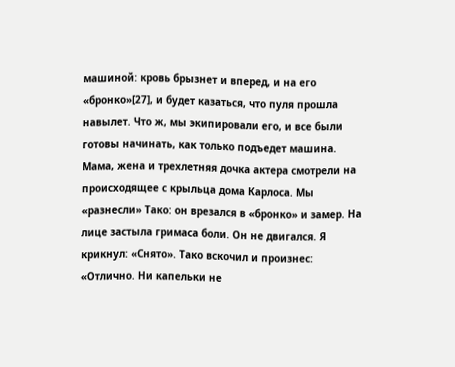машиной: кровь брызнет и вперед, и на его «бронко»[27], и будет казаться, что пуля прошла навылет. Что ж, мы экипировали его, и все были готовы начинать, как только подъедет машина. Мама, жена и трехлетняя дочка актера смотрели на происходящее с крыльца дома Карлоса. Мы «разнесли» Тако: он врезался в «бронко» и замер. На лице застыла гримаса боли. Он не двигался. Я крикнул: «Снято». Тако вскочил и произнес: «Отлично. Ни капельки не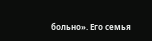больно». Его семья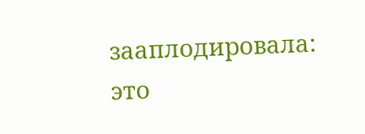зааплодировала: это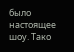было настоящее шоу. Тако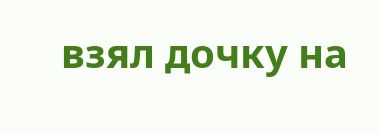взял дочку на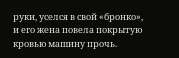руки, уселся в свой «бронко», и его жена повела покрытую кровью машину прочь.